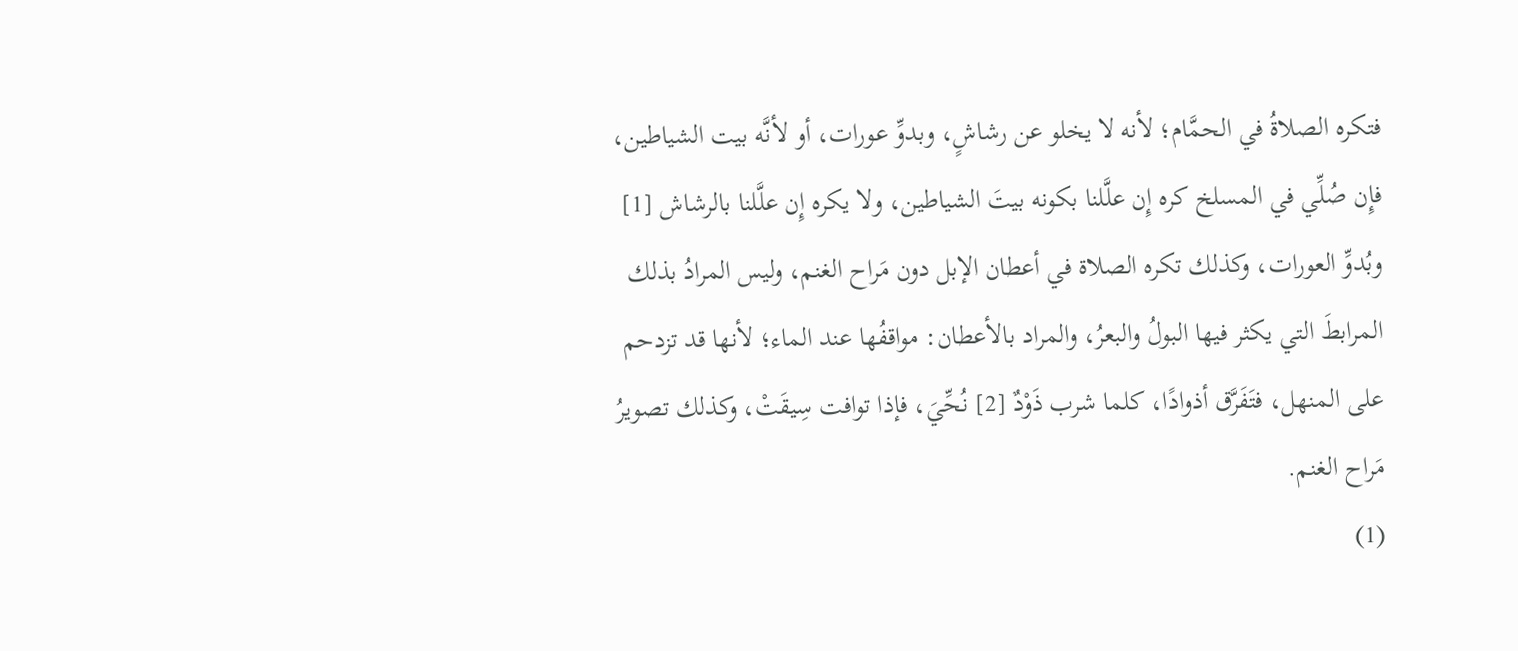فتكره الصلاةُ في الحمَّام؛ لأنه لا يخلو عن رشاشٍ، وبدوِّ عورات، أو لأنَّه بيت الشياطين، فإِن صُلِّي في المسلخ كره إِن علَّلنا بكونه بيتَ الشياطين، ولا يكره إِن علَّلنا بالرشاش [1] وبُدوِّ العورات، وكذلك تكره الصلاة في أعطان الإبل دون مَراح الغنم، وليس المرادُ بذلك المرابطَ التي يكثر فيها البولُ والبعرُ، والمراد بالأعطان: مواقفُها عند الماء؛ لأنها قد تزدحم على المنهل، فتَفَرَّق أذوادًا، كلما شرب ذَوْدٌ [2] نُحِّيَ، فإذا توافت سِيقَتْ، وكذلك تصويرُ مَراح الغنم.
(1)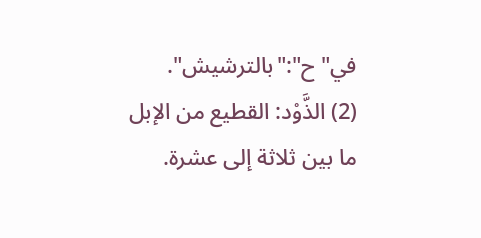في"ح":"بالترشيش".
(2) الذَّوْد: القطيع من الإبل ما بين ثلاثة إلى عشرة.